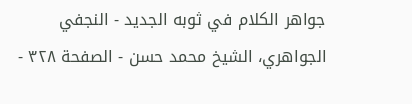جواهر الكلام في ثوبه الجديد - النجفي الجواهري، الشيخ محمد حسن - الصفحة ٣٢٨ -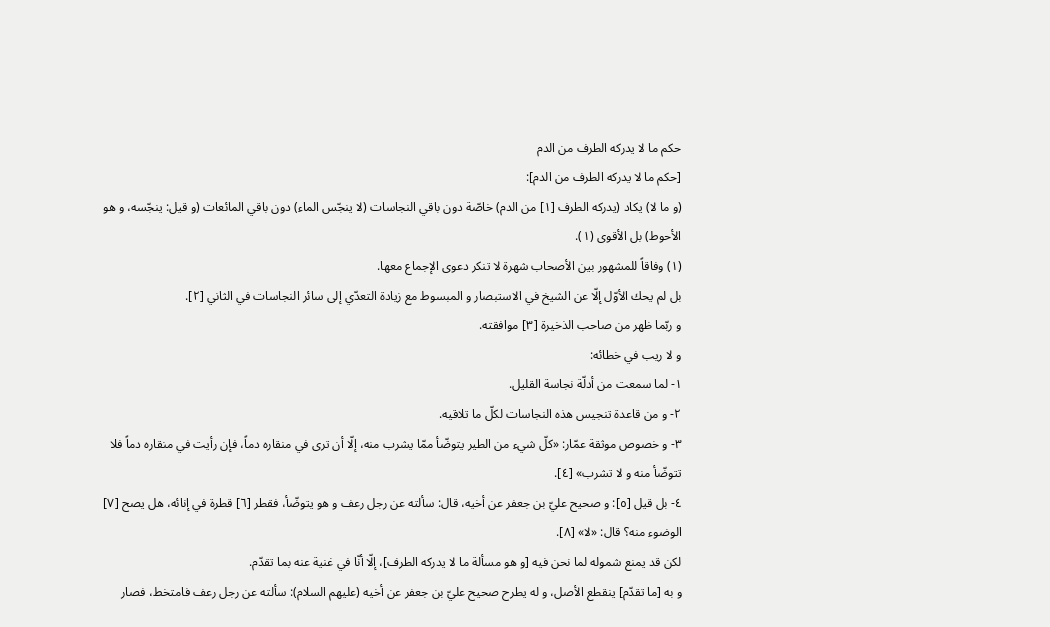حكم ما لا يدركه الطرف من الدم
[حكم ما لا يدركه الطرف من الدم]:
(و ما لا) يكاد (يدركه الطرف [١] من الدم) خاصّة دون باقي النجاسات (لا ينجّس الماء) دون باقي المائعات (و قيل: ينجّسه، و هو الأحوط) بل الأقوى (١).
(١) وفاقاً للمشهور بين الأصحاب شهرة لا تنكر دعوى الإجماع معها.
بل لم يحك الأوّل إلّا عن الشيخ في الاستبصار و المبسوط مع زيادة التعدّي إلى سائر النجاسات في الثاني [٢].
و ربّما ظهر من صاحب الذخيرة [٣] موافقته.
و لا ريب في خطائه:
١- لما سمعت من أدلّة نجاسة القليل.
٢- و من قاعدة تنجيس هذه النجاسات لكلّ ما تلاقيه.
٣- و خصوص موثقة عمّار: «كلّ شيء من الطير يتوضّأ ممّا يشرب منه، إلّا أن ترى في منقاره دماً، فإن رأيت في منقاره دماً فلا تتوضّأ منه و لا تشرب» [٤].
٤- بل قيل [٥]: و صحيح عليّ بن جعفر عن أخيه، قال: سألته عن رجل رعف و هو يتوضّأ، فقطر [٦] قطرة في إنائه، هل يصح [٧] الوضوء منه؟ قال: «لا» [٨].
لكن قد يمنع شموله لما نحن فيه [و هو مسألة ما لا يدركه الطرف]، إلّا أنّا في غنية عنه بما تقدّم.
و به [ما تقدّم] ينقطع الأصل، و له يطرح صحيح عليّ بن جعفر عن أخيه (عليهم السلام): سألته عن رجل رعف فامتخط، فصار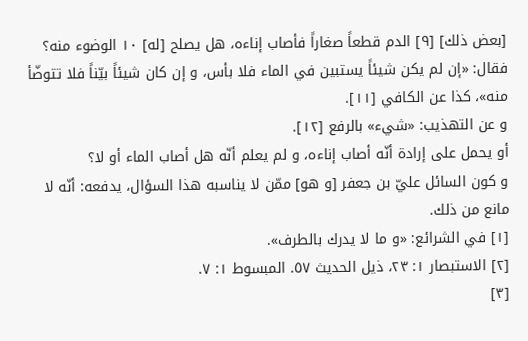[بعض ذلك] [٩] الدم قطعاً صغاراً فأصاب إناءه، هل يصلح [له] ١٠ الوضوء منه؟ فقال: «إن لم يكن شيئاً يستبين في الماء فلا بأس، و إن كان شيئاً بيّناً فلا تتوضّأ منه»، كذا عن الكافي [١١].
و عن التهذيب: «شيء» بالرفع [١٢].
أو يحمل على إرادة أنّه أصاب إناءه، و لم يعلم أنّه هل أصاب الماء أو لا؟
و كون السائل عليّ بن جعفر [و هو] ممّن لا يناسبه هذا السؤال، يدفعه: أنّه لا مانع من ذلك.
[١] في الشرائع: «و ما لا يدرك بالطرف».
[٢] الاستبصار ١: ٢٣، ذيل الحديث ٥٧. المبسوط ١: ٧.
[٣]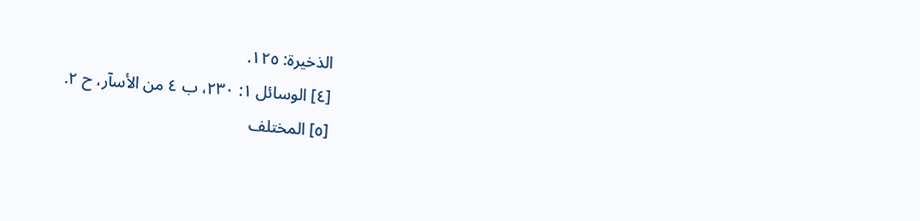الذخيرة: ١٢٥.
[٤] الوسائل ١: ٢٣٠، ب ٤ من الأسآر، ح ٢.
[٥] المختلف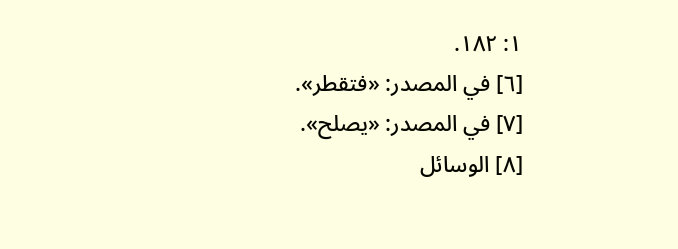١: ١٨٢.
[٦] في المصدر: «فتقطر».
[٧] في المصدر: «يصلح».
[٨] الوسائل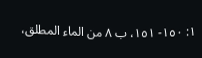١: ١٥٠- ١٥١، ب ٨ من الماء المطلق،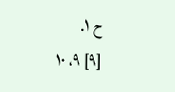ح ١.
[٩] ٩، ١٠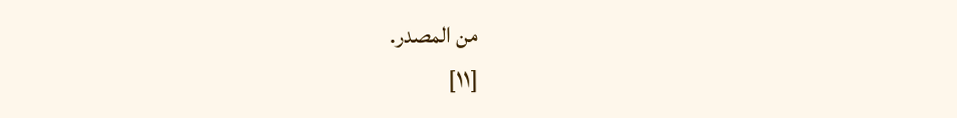من المصدر.
[١١]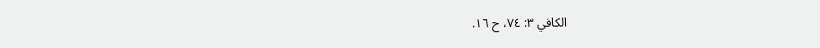الكافي ٣: ٧٤، ح ١٦.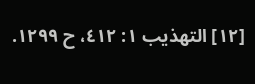[١٢] التهذيب ١: ٤١٢، ح ١٢٩٩.